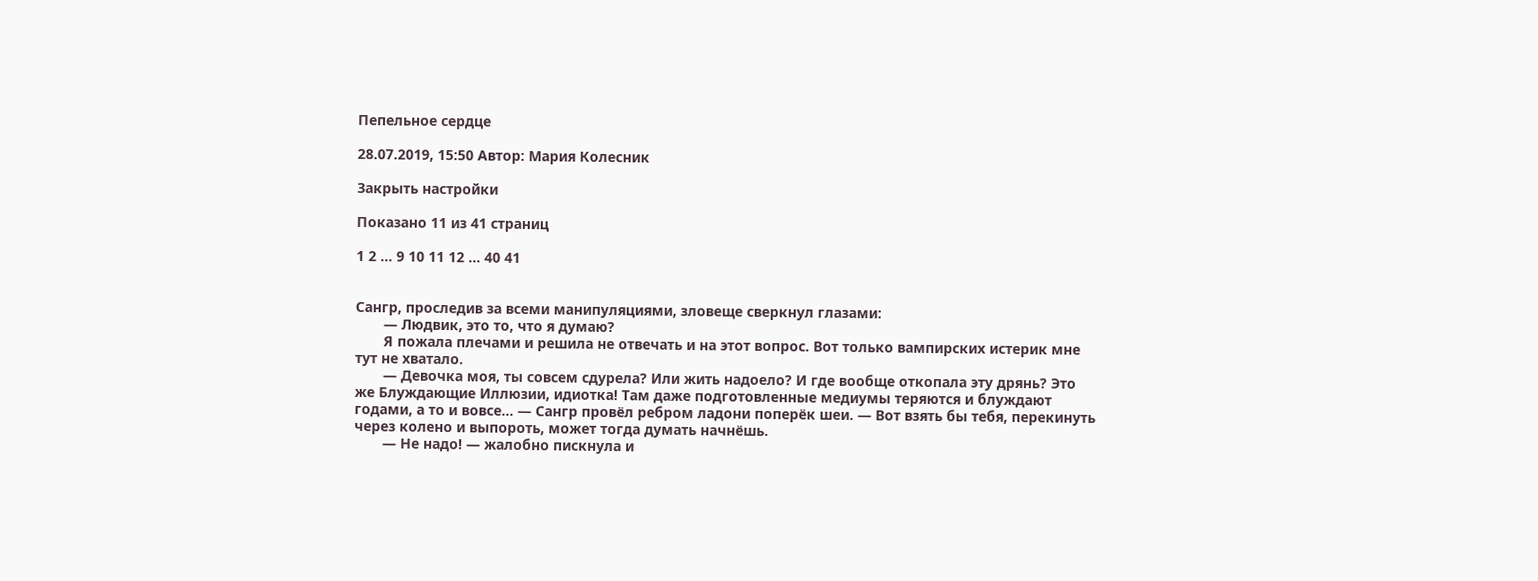Пепельное сердце

28.07.2019, 15:50 Автор: Мария Колесник

Закрыть настройки

Показано 11 из 41 страниц

1 2 ... 9 10 11 12 ... 40 41


Сангр, проследив за всеми манипуляциями, зловеще сверкнул глазами:
       — Людвик, это то, что я думаю?
       Я пожала плечами и решила не отвечать и на этот вопрос. Вот только вампирских истерик мне тут не хватало.
       — Девочка моя, ты совсем сдурела? Или жить надоело? И где вообще откопала эту дрянь? Это же Блуждающие Иллюзии, идиотка! Там даже подготовленные медиумы теряются и блуждают годами, а то и вовсе… — Сангр провёл ребром ладони поперёк шеи. — Вот взять бы тебя, перекинуть через колено и выпороть, может тогда думать начнёшь.
       — Не надо! — жалобно пискнула и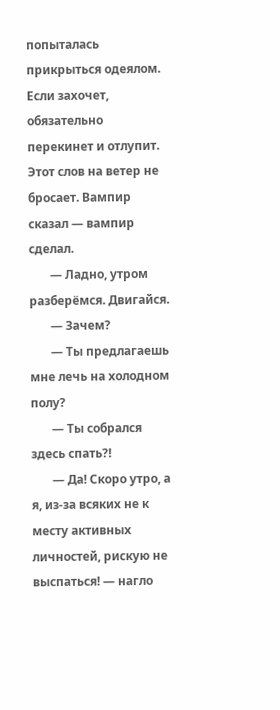попыталась прикрыться одеялом. Если захочет, обязательно перекинет и отлупит. Этот слов на ветер не бросает. Вампир сказал — вампир сделал.
       — Ладно, утром разберёмся. Двигайся.
       — Зачем?
       — Ты предлагаешь мне лечь на холодном полу?
       — Ты собрался здесь спать?!
       — Да! Скоро утро, а я, из-за всяких не к месту активных личностей, рискую не выспаться! — нагло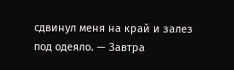сдвинул меня на край и залез под одеяло. — Завтра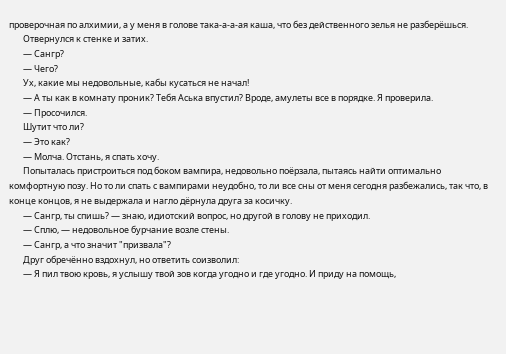проверочная по алхимии, а у меня в голове така-а-а-ая каша, что без действенного зелья не разберёшься.
       Отвернулся к стенке и затих.
       — Сангр?
       — Чего?
       Ух, какие мы недовольные, кабы кусаться не начал!
       — А ты как в комнату проник? Тебя Аська впустил? Вроде, амулеты все в порядке. Я проверила.
       — Просочился.
       Шутит что ли?
       — Это как?
       — Молча. Отстань, я спать хочу.
       Попыталась пристроиться под боком вампира, недовольно поёрзала, пытаясь найти оптимально комфортную позу. Но то ли спать с вампирами неудобно, то ли все сны от меня сегодня разбежались, так что, в конце концов, я не выдержала и нагло дёрнула друга за косичку.
       — Сангр, ты спишь? — знаю, идиотский вопрос, но другой в голову не приходил.
       — Сплю, — недовольное бурчание возле стены.
       — Сангр, а что значит "призвала"?
       Друг обречённо вздохнул, но ответить соизволил:
       — Я пил твою кровь, я услышу твой зов когда угодно и где угодно. И приду на помощь,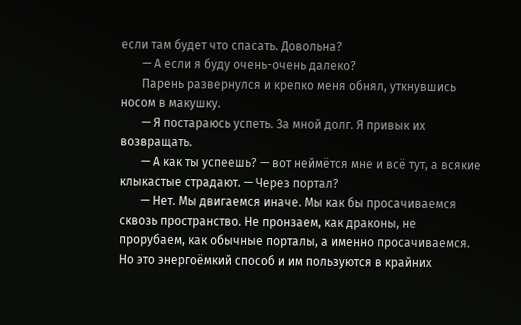если там будет что спасать. Довольна?
       — А если я буду очень-очень далеко?
       Парень развернулся и крепко меня обнял, уткнувшись носом в макушку.
       — Я постараюсь успеть. За мной долг. Я привык их возвращать.
       — А как ты успеешь? — вот неймётся мне и всё тут, а всякие клыкастые страдают. — Через портал?
       — Нет. Мы двигаемся иначе. Мы как бы просачиваемся сквозь пространство. Не пронзаем, как драконы, не прорубаем, как обычные порталы, а именно просачиваемся. Но это энергоёмкий способ и им пользуются в крайних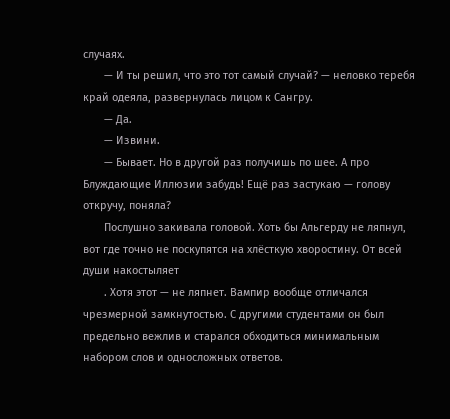случаях.
       — И ты решил, что это тот самый случай? — неловко теребя край одеяла, развернулась лицом к Сангру.
       — Да.
       — Извини.
       — Бывает. Но в другой раз получишь по шее. А про Блуждающие Иллюзии забудь! Ещё раз застукаю — голову откручу, поняла?
       Послушно закивала головой. Хоть бы Альгерду не ляпнул, вот где точно не поскупятся на хлёсткую хворостину. От всей души накостыляет
       . Хотя этот — не ляпнет. Вампир вообще отличался чрезмерной замкнутостью. С другими студентами он был предельно вежлив и старался обходиться минимальным набором слов и односложных ответов.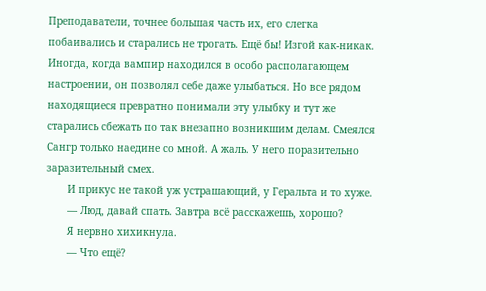Преподаватели, точнее большая часть их, его слегка побаивались и старались не трогать. Ещё бы! Изгой как-никак. Иногда, когда вампир находился в особо располагающем настроении, он позволял себе даже улыбаться. Но все рядом находящиеся превратно понимали эту улыбку и тут же старались сбежать по так внезапно возникшим делам. Смеялся Сангр только наедине со мной. А жаль. У него поразительно заразительный смех.
       И прикус не такой уж устрашающий, у Геральта и то хуже.
       — Люд, давай спать. Завтра всё расскажешь, хорошо?
       Я нервно хихикнула.
       — Что ещё?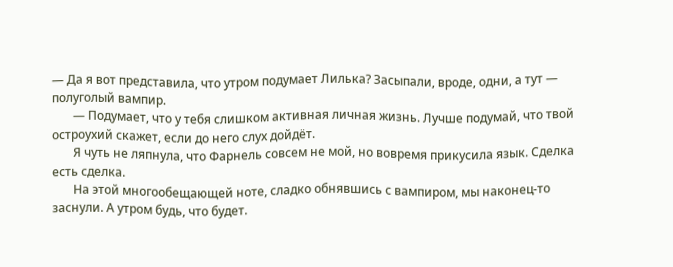— Да я вот представила, что утром подумает Лилька? Засыпали, вроде, одни, а тут — полуголый вампир.
       — Подумает, что у тебя слишком активная личная жизнь. Лучше подумай, что твой остроухий скажет, если до него слух дойдёт.
       Я чуть не ляпнула, что Фарнель совсем не мой, но вовремя прикусила язык. Сделка есть сделка.
       На этой многообещающей ноте, сладко обнявшись с вампиром, мы наконец-то заснули. А утром будь, что будет.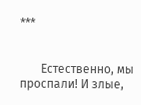***


       Естественно, мы проспали! И злые,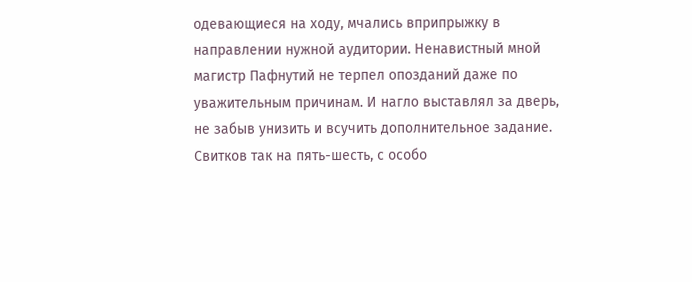одевающиеся на ходу, мчались вприпрыжку в направлении нужной аудитории. Ненавистный мной магистр Пафнутий не терпел опозданий даже по уважительным причинам. И нагло выставлял за дверь, не забыв унизить и всучить дополнительное задание. Свитков так на пять-шесть, с особо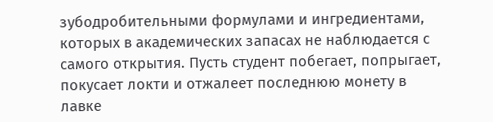зубодробительными формулами и ингредиентами, которых в академических запасах не наблюдается с самого открытия. Пусть студент побегает, попрыгает, покусает локти и отжалеет последнюю монету в лавке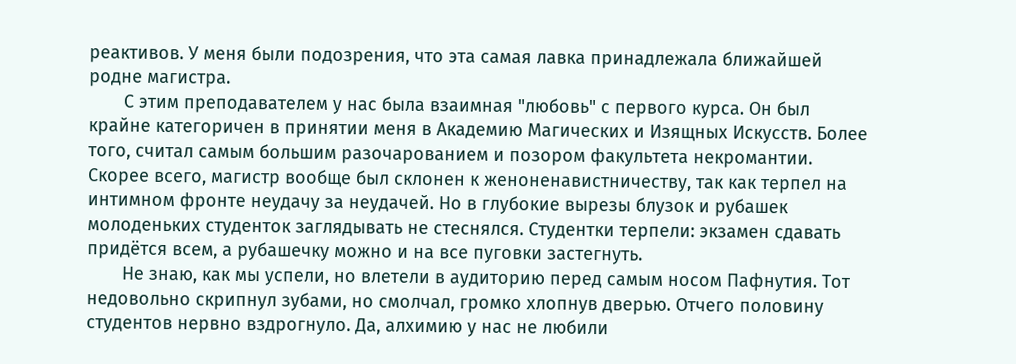реактивов. У меня были подозрения, что эта самая лавка принадлежала ближайшей родне магистра.
       С этим преподавателем у нас была взаимная "любовь" с первого курса. Он был крайне категоричен в принятии меня в Академию Магических и Изящных Искусств. Более того, считал самым большим разочарованием и позором факультета некромантии. Скорее всего, магистр вообще был склонен к женоненавистничеству, так как терпел на интимном фронте неудачу за неудачей. Но в глубокие вырезы блузок и рубашек молоденьких студенток заглядывать не стеснялся. Студентки терпели: экзамен сдавать придётся всем, а рубашечку можно и на все пуговки застегнуть.
       Не знаю, как мы успели, но влетели в аудиторию перед самым носом Пафнутия. Тот недовольно скрипнул зубами, но смолчал, громко хлопнув дверью. Отчего половину студентов нервно вздрогнуло. Да, алхимию у нас не любили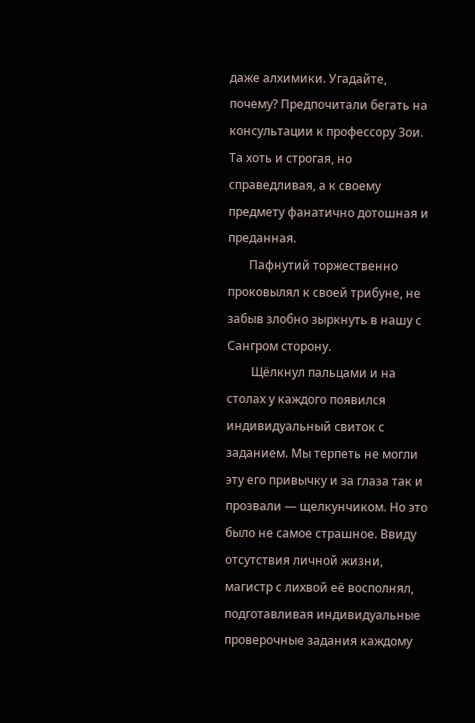даже алхимики. Угадайте, почему? Предпочитали бегать на консультации к профессору Зои. Та хоть и строгая, но справедливая, а к своему предмету фанатично дотошная и преданная.
       Пафнутий торжественно проковылял к своей трибуне, не забыв злобно зыркнуть в нашу с Сангром сторону.
        Щёлкнул пальцами и на столах у каждого появился индивидуальный свиток с заданием. Мы терпеть не могли эту его привычку и за глаза так и прозвали — щелкунчиком. Но это было не самое страшное. Ввиду отсутствия личной жизни, магистр с лихвой её восполнял, подготавливая индивидуальные проверочные задания каждому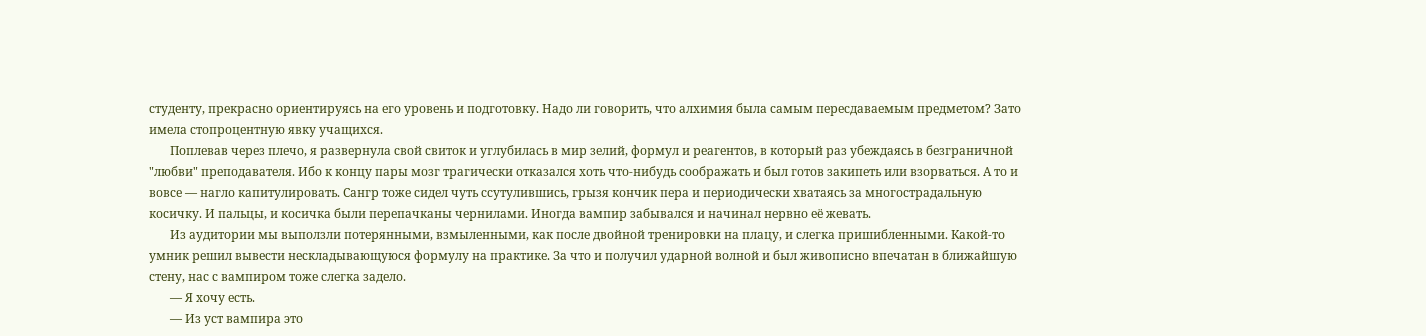студенту, прекрасно ориентируясь на его уровень и подготовку. Надо ли говорить, что алхимия была самым пересдаваемым предметом? Зато имела стопроцентную явку учащихся.
       Поплевав через плечо, я развернула свой свиток и углубилась в мир зелий, формул и реагентов, в который раз убеждаясь в безграничной "любви" преподавателя. Ибо к концу пары мозг трагически отказался хоть что-нибудь соображать и был готов закипеть или взорваться. А то и вовсе — нагло капитулировать. Сангр тоже сидел чуть ссутулившись, грызя кончик пера и периодически хватаясь за многострадальную косичку. И пальцы, и косичка были перепачканы чернилами. Иногда вампир забывался и начинал нервно её жевать.
       Из аудитории мы выползли потерянными, взмыленными, как после двойной тренировки на плацу, и слегка пришибленными. Какой-то умник решил вывести нескладывающуюся формулу на практике. За что и получил ударной волной и был живописно впечатан в ближайшую стену, нас с вампиром тоже слегка задело.
       — Я хочу есть.
       — Из уст вампира это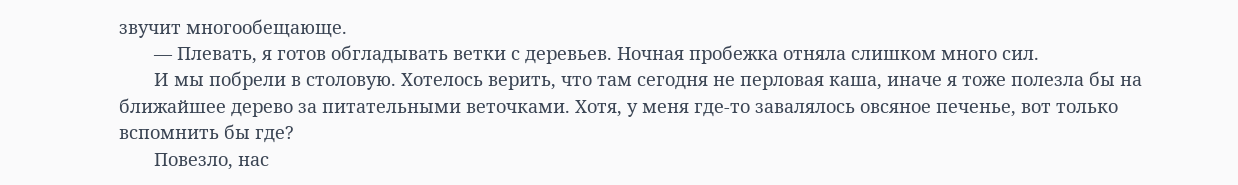звучит многообещающе.
       — Плевать, я готов обгладывать ветки с деревьев. Ночная пробежка отняла слишком много сил.
       И мы побрели в столовую. Хотелось верить, что там сегодня не перловая каша, иначе я тоже полезла бы на ближайшее дерево за питательными веточками. Хотя, у меня где-то завалялось овсяное печенье, вот только вспомнить бы где?
       Повезло, нас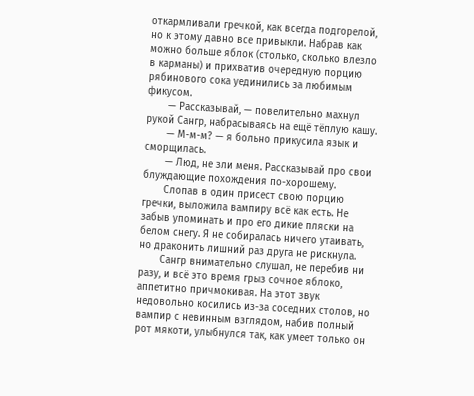откармливали гречкой, как всегда подгорелой, но к этому давно все привыкли. Набрав как можно больше яблок (столько, сколько влезло в карманы) и прихватив очередную порцию рябинового сока уединились за любимым фикусом.
       — Рассказывай, — повелительно махнул рукой Сангр, набрасываясь на ещё тёплую кашу.
       — М-м-м? — я больно прикусила язык и сморщилась.
       — Люд, не зли меня. Рассказывай про свои блуждающие похождения по-хорошему.
       Слопав в один присест свою порцию гречки, выложила вампиру всё как есть. Не забыв упоминать и про его дикие пляски на белом снегу. Я не собиралась ничего утаивать, но драконить лишний раз друга не рискнула.
       Сангр внимательно слушал, не перебив ни разу, и всё это время грыз сочное яблоко, аппетитно причмокивая. На этот звук недовольно косились из-за соседних столов, но вампир с невинным взглядом, набив полный рот мякоти, улыбнулся так, как умеет только он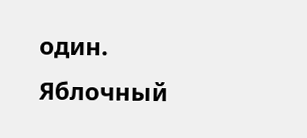один. Яблочный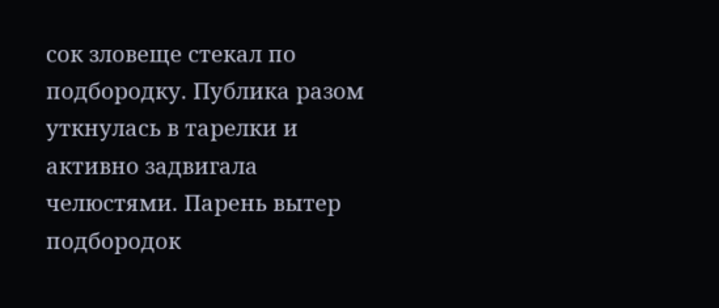сок зловеще стекал по подбородку. Публика разом уткнулась в тарелки и активно задвигала челюстями. Парень вытер подбородок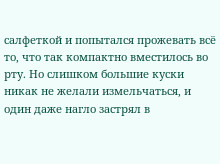салфеткой и попытался прожевать всё то, что так компактно вместилось во рту. Но слишком большие куски никак не желали измельчаться, и один даже нагло застрял в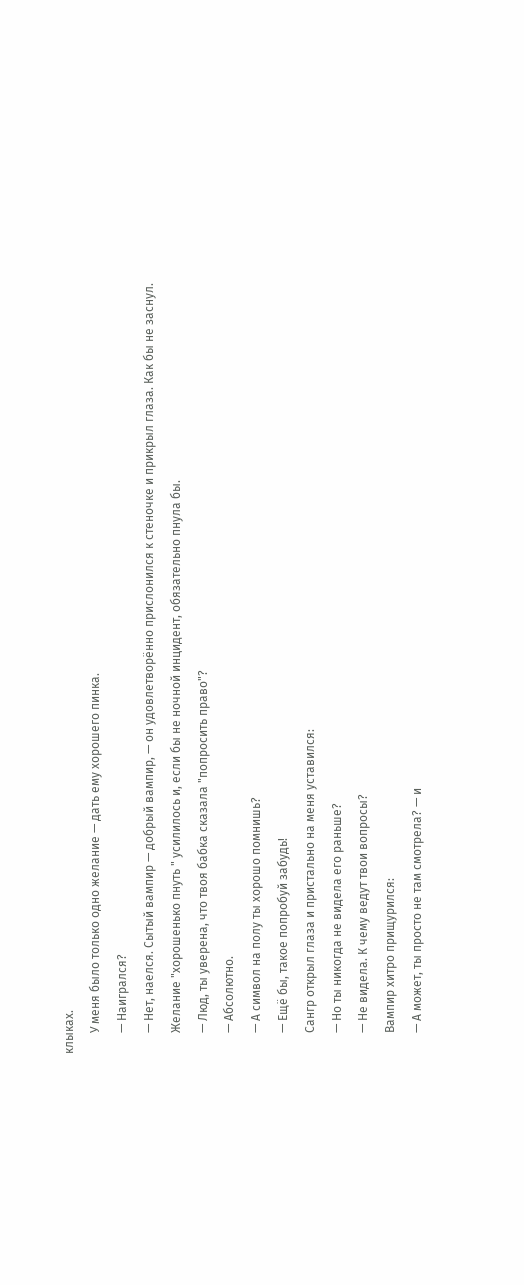клыках.
       У меня было только одно желание — дать ему хорошего пинка.
       — Наигрался?
       — Нет, наелся. Сытый вампир — добрый вампир, — он удовлетворённо прислонился к стеночке и прикрыл глаза. Как бы не заснул.
       Желание "хорошенько пнуть " усилилось и, если бы не ночной инцидент, обязательно пнула бы.
       — Люд, ты уверена, что твоя бабка сказала "попросить право"?
       — Абсолютно.
       — А символ на полу ты хорошо помнишь?
       — Ещё бы, такое попробуй забудь!
       Сангр открыл глаза и пристально на меня уставился:
       — Но ты никогда не видела его раньше?
       — Не видела. К чему ведут твои вопросы?
       Вампир хитро прищурился:
       — А может, ты просто не там смотрела? — и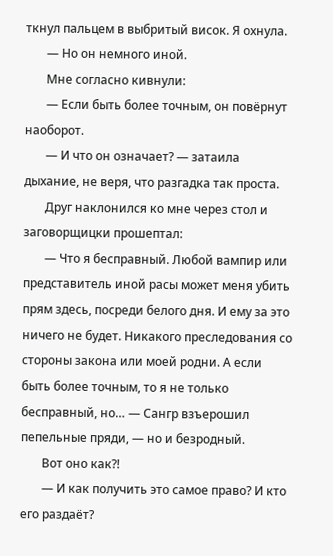ткнул пальцем в выбритый висок. Я охнула.
       — Но он немного иной.
       Мне согласно кивнули:
       — Если быть более точным, он повёрнут наоборот.
       — И что он означает? — затаила дыхание, не веря, что разгадка так проста.
       Друг наклонился ко мне через стол и заговорщицки прошептал:
       — Что я бесправный. Любой вампир или представитель иной расы может меня убить прям здесь, посреди белого дня. И ему за это ничего не будет. Никакого преследования со стороны закона или моей родни. А если быть более точным, то я не только бесправный, но… — Сангр взъерошил пепельные пряди, — но и безродный.
       Вот оно как?!
       — И как получить это самое право? И кто его раздаёт?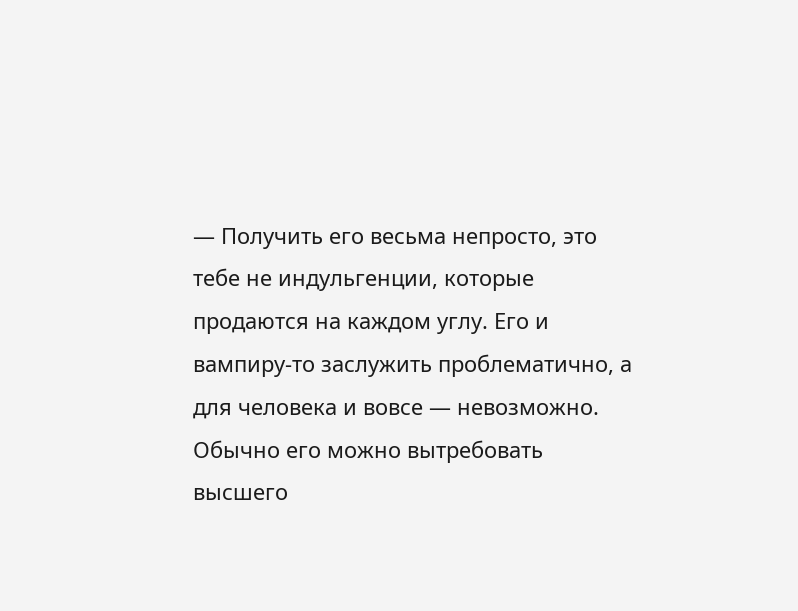— Получить его весьма непросто, это тебе не индульгенции, которые продаются на каждом углу. Его и вампиру-то заслужить проблематично, а для человека и вовсе — невозможно. Обычно его можно вытребовать высшего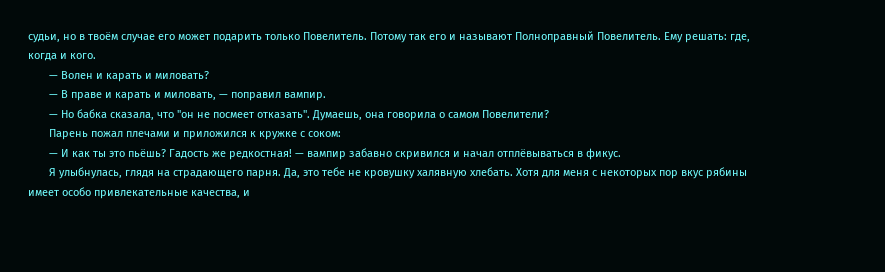судьи, но в твоём случае его может подарить только Повелитель. Потому так его и называют Полноправный Повелитель. Ему решать: где, когда и кого.
       — Волен и карать и миловать?
       — В праве и карать и миловать, — поправил вампир.
       — Но бабка сказала, что "он не посмеет отказать". Думаешь, она говорила о самом Повелители?
       Парень пожал плечами и приложился к кружке с соком:
       — И как ты это пьёшь? Гадость же редкостная! — вампир забавно скривился и начал отплёвываться в фикус.
       Я улыбнулась, глядя на страдающего парня. Да, это тебе не кровушку халявную хлебать. Хотя для меня с некоторых пор вкус рябины имеет особо привлекательные качества, и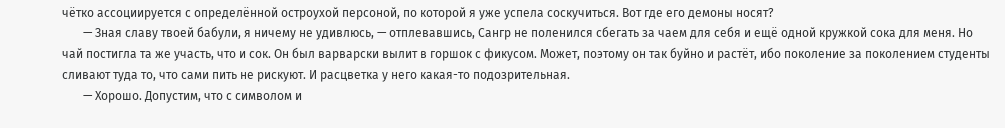чётко ассоциируется с определённой остроухой персоной, по которой я уже успела соскучиться. Вот где его демоны носят?
       — Зная славу твоей бабули, я ничему не удивлюсь, — отплевавшись, Сангр не поленился сбегать за чаем для себя и ещё одной кружкой сока для меня. Но чай постигла та же участь, что и сок. Он был варварски вылит в горшок с фикусом. Может, поэтому он так буйно и растёт, ибо поколение за поколением студенты сливают туда то, что сами пить не рискуют. И расцветка у него какая-то подозрительная.
       — Хорошо. Допустим, что с символом и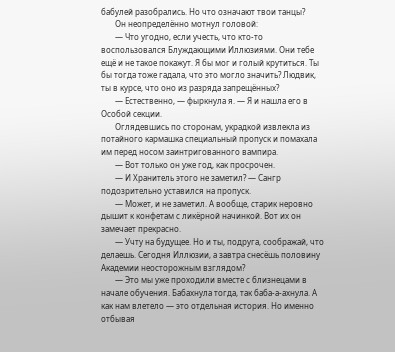бабулей разобрались. Но что означают твои танцы?
       Он неопределённо мотнул головой:
       — Что угодно, если учесть, что кто-то воспользовался Блуждающими Иллюзиями. Они тебе ещё и не такое покажут. Я бы мог и голый крутиться. Ты бы тогда тоже гадала, что это могло значить? Людвик, ты в курсе, что оно из разряда запрещённых?
       — Естественно, — фыркнула я. — Я и нашла его в Особой секции.
       Оглядевшись по сторонам, украдкой извлекла из потайного кармашка специальный пропуск и помахала им перед носом заинтригованного вампира.
       — Вот только он уже год, как просрочен.
       — И Хранитель этого не заметил? — Сангр подозрительно уставился на пропуск.
       — Может, и не заметил. А вообще, старик неровно дышит к конфетам с ликёрной начинкой. Вот их он замечает прекрасно.
       — Учту на будущее. Но и ты, подруга, соображай, что делаешь. Сегодня Иллюзии, а завтра снесёшь половину Академии неосторожным взглядом?
       — Это мы уже проходили вместе с близнецами в начале обучения. Бабахнула тогда, так баба-а-ахнула. А как нам влетело — это отдельная история. Но именно отбывая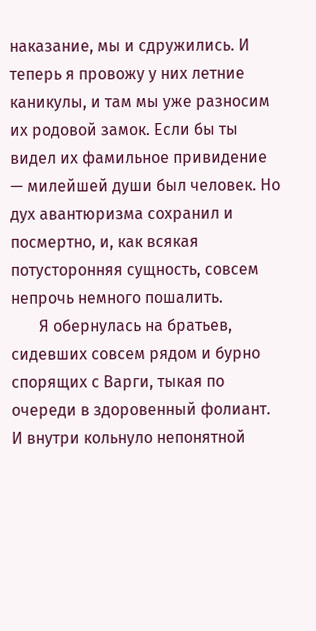наказание, мы и сдружились. И теперь я провожу у них летние каникулы, и там мы уже разносим их родовой замок. Если бы ты видел их фамильное привидение — милейшей души был человек. Но дух авантюризма сохранил и посмертно, и, как всякая потусторонняя сущность, совсем непрочь немного пошалить.
       Я обернулась на братьев, сидевших совсем рядом и бурно спорящих с Варги, тыкая по очереди в здоровенный фолиант. И внутри кольнуло непонятной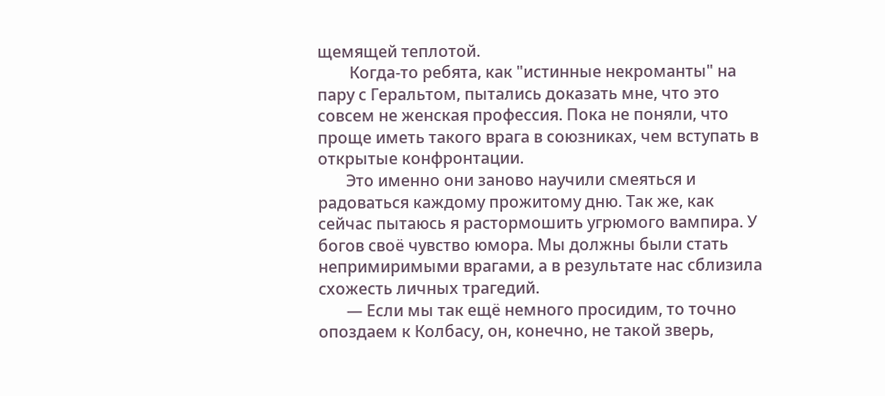щемящей теплотой.
        Когда-то ребята, как "истинные некроманты" на пару с Геральтом, пытались доказать мне, что это совсем не женская профессия. Пока не поняли, что проще иметь такого врага в союзниках, чем вступать в открытые конфронтации.
       Это именно они заново научили смеяться и радоваться каждому прожитому дню. Так же, как сейчас пытаюсь я растормошить угрюмого вампира. У богов своё чувство юмора. Мы должны были стать непримиримыми врагами, а в результате нас сблизила схожесть личных трагедий.
       — Если мы так ещё немного просидим, то точно опоздаем к Колбасу, он, конечно, не такой зверь,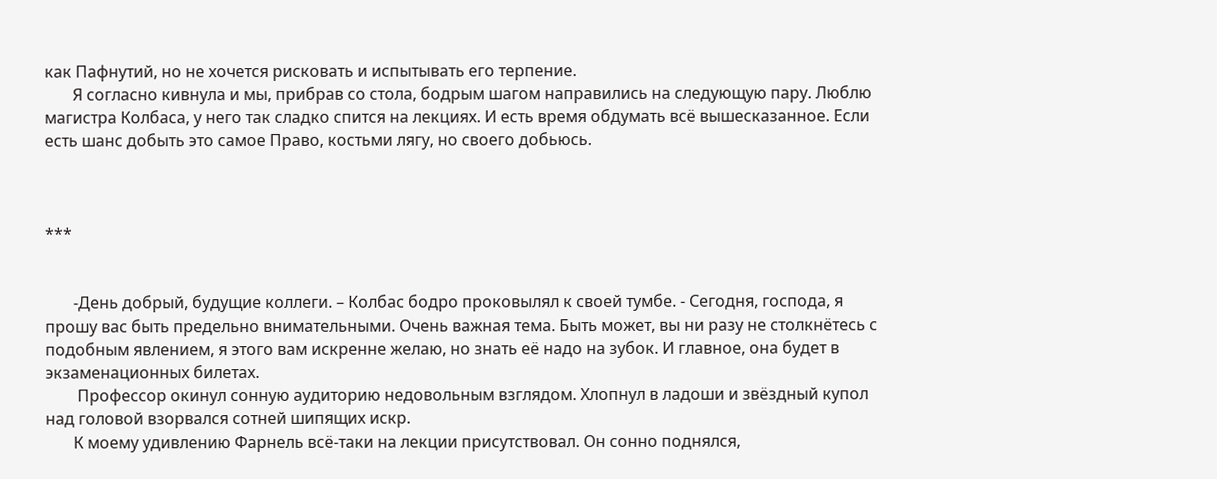как Пафнутий, но не хочется рисковать и испытывать его терпение.
       Я согласно кивнула и мы, прибрав со стола, бодрым шагом направились на следующую пару. Люблю магистра Колбаса, у него так сладко спится на лекциях. И есть время обдумать всё вышесказанное. Если есть шанс добыть это самое Право, костьми лягу, но своего добьюсь.



***


       -День добрый, будущие коллеги. – Колбас бодро проковылял к своей тумбе. - Сегодня, господа, я прошу вас быть предельно внимательными. Очень важная тема. Быть может, вы ни разу не столкнётесь с подобным явлением, я этого вам искренне желаю, но знать её надо на зубок. И главное, она будет в экзаменационных билетах.
        Профессор окинул сонную аудиторию недовольным взглядом. Хлопнул в ладоши и звёздный купол над головой взорвался сотней шипящих искр.
       К моему удивлению Фарнель всё-таки на лекции присутствовал. Он сонно поднялся,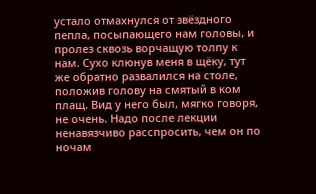устало отмахнулся от звёздного пепла, посыпающего нам головы, и пролез сквозь ворчащую толпу к нам. Сухо клюнув меня в щёку, тут же обратно развалился на столе, положив голову на смятый в ком плащ. Вид у него был, мягко говоря, не очень. Надо после лекции ненавязчиво расспросить, чем он по ночам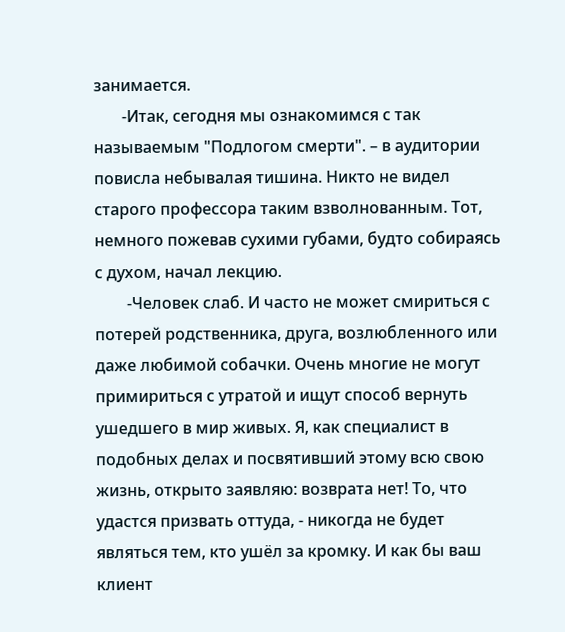занимается.
       -Итак, сегодня мы ознакомимся с так называемым "Подлогом смерти". – в аудитории повисла небывалая тишина. Никто не видел старого профессора таким взволнованным. Тот, немного пожевав сухими губами, будто собираясь с духом, начал лекцию.
        -Человек слаб. И часто не может смириться с потерей родственника, друга, возлюбленного или даже любимой собачки. Очень многие не могут примириться с утратой и ищут способ вернуть ушедшего в мир живых. Я, как специалист в подобных делах и посвятивший этому всю свою жизнь, открыто заявляю: возврата нет! То, что удастся призвать оттуда, - никогда не будет являться тем, кто ушёл за кромку. И как бы ваш клиент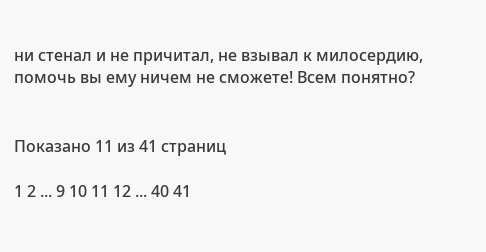ни стенал и не причитал, не взывал к милосердию, помочь вы ему ничем не сможете! Всем понятно?


Показано 11 из 41 страниц

1 2 ... 9 10 11 12 ... 40 41